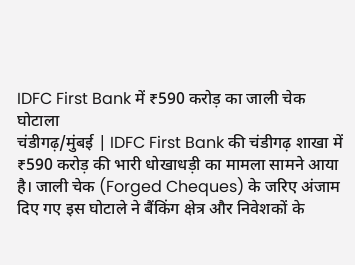IDFC First Bank में ₹590 करोड़ का जाली चेक घोटाला
चंडीगढ़/मुंबई | IDFC First Bank की चंडीगढ़ शाखा में ₹590 करोड़ की भारी धोखाधड़ी का मामला सामने आया है। जाली चेक (Forged Cheques) के जरिए अंजाम दिए गए इस घोटाले ने बैंकिंग क्षेत्र और निवेशकों के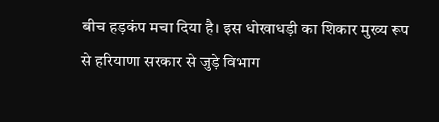बीच हड़कंप मचा दिया है। इस धोखाधड़ी का शिकार मुख्य रूप से हरियाणा सरकार से जुड़े विभाग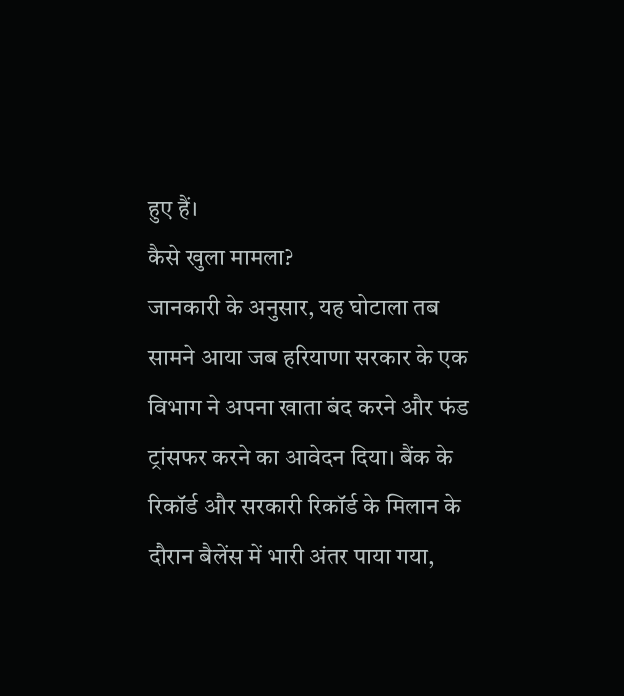हुए हैं।
कैसे खुला मामला?
जानकारी के अनुसार, यह घोटाला तब सामने आया जब हरियाणा सरकार के एक विभाग ने अपना खाता बंद करने और फंड ट्रांसफर करने का आवेदन दिया। बैंक के रिकॉर्ड और सरकारी रिकॉर्ड के मिलान के दौरान बैलेंस में भारी अंतर पाया गया,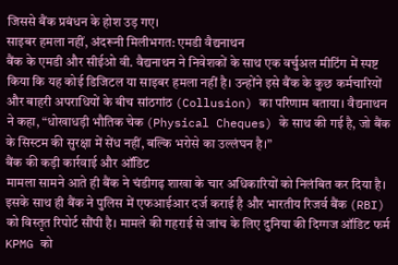जिससे बैंक प्रबंधन के होश उड़ गए।
साइबर हमला नहीं, अंदरूनी मिलीभगत: एमडी वैद्यनाथन
बैंक के एमडी और सीईओ वी. वैद्यनाथन ने निवेशकों के साथ एक वर्चुअल मीटिंग में स्पष्ट किया कि यह कोई डिजिटल या साइबर हमला नहीं है। उन्होंने इसे बैंक के कुछ कर्मचारियों और बाहरी अपराधियों के बीच सांठगांठ (Collusion) का परिणाम बताया। वैद्यनाथन ने कहा, “धोखाधड़ी भौतिक चेक (Physical Cheques) के साथ की गई है, जो बैंक के सिस्टम की सुरक्षा में सेंध नहीं, बल्कि भरोसे का उल्लंघन है।”
बैंक की कड़ी कार्रवाई और ऑडिट
मामला सामने आते ही बैंक ने चंडीगढ़ शाखा के चार अधिकारियों को निलंबित कर दिया है। इसके साथ ही बैंक ने पुलिस में एफआईआर दर्ज कराई है और भारतीय रिजर्व बैंक (RBI) को विस्तृत रिपोर्ट सौंपी है। मामले की गहराई से जांच के लिए दुनिया की दिग्गज ऑडिट फर्म KPMG को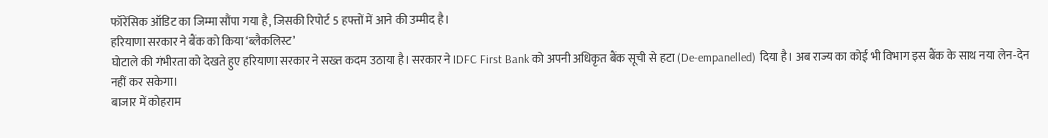फॉरेंसिक ऑडिट का जिम्मा सौंपा गया है, जिसकी रिपोर्ट 5 हफ्तों में आने की उम्मीद है।
हरियाणा सरकार ने बैंक को किया ‘ब्लैकलिस्ट’
घोटाले की गंभीरता को देखते हुए हरियाणा सरकार ने सख्त कदम उठाया है। सरकार ने IDFC First Bank को अपनी अधिकृत बैंक सूची से हटा (De-empanelled) दिया है। अब राज्य का कोई भी विभाग इस बैंक के साथ नया लेन-देन नहीं कर सकेगा।
बाजार में कोहराम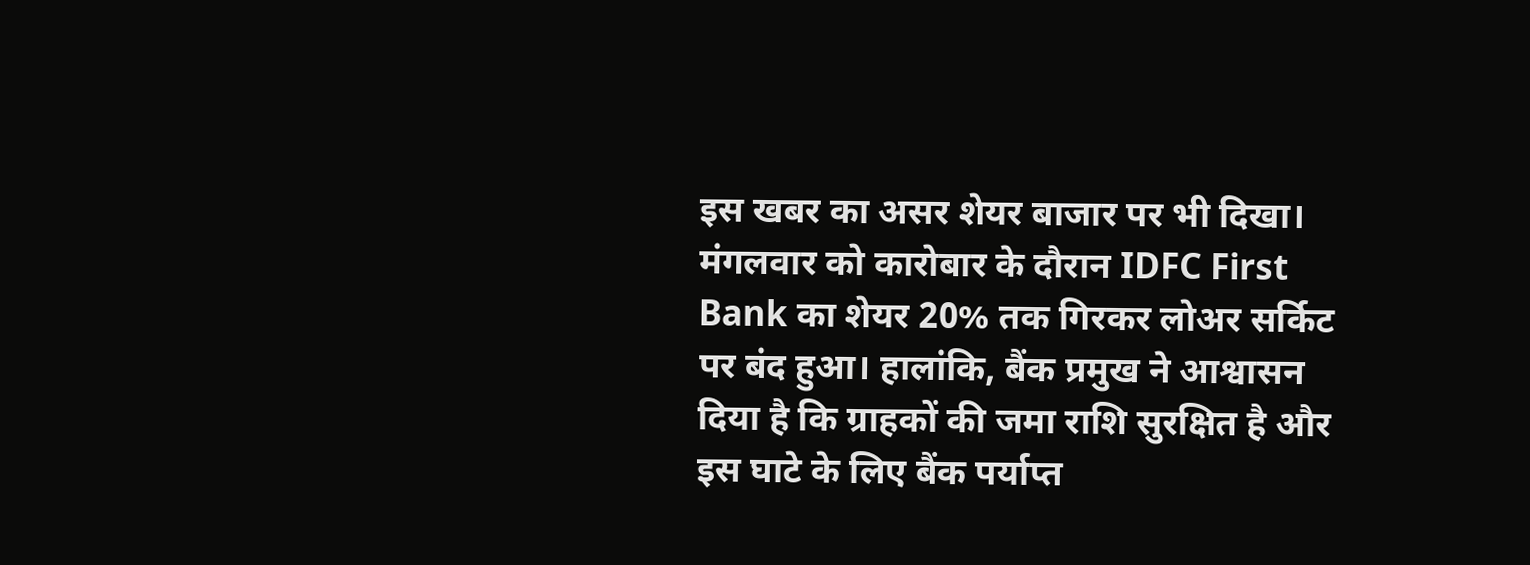इस खबर का असर शेयर बाजार पर भी दिखा। मंगलवार को कारोबार के दौरान IDFC First Bank का शेयर 20% तक गिरकर लोअर सर्किट पर बंद हुआ। हालांकि, बैंक प्रमुख ने आश्वासन दिया है कि ग्राहकों की जमा राशि सुरक्षित है और इस घाटे के लिए बैंक पर्याप्त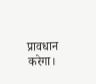प्रावधान करेगा।